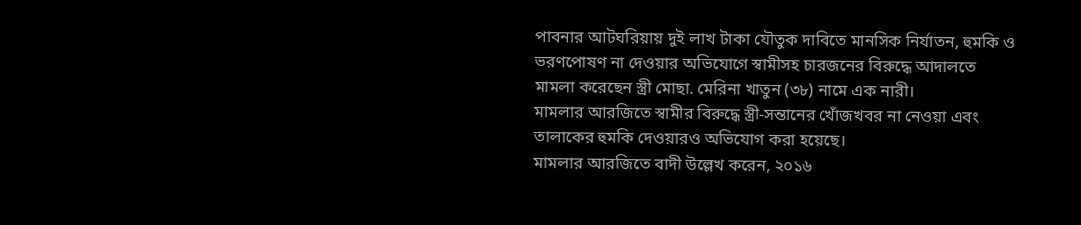পাবনার আটঘরিয়ায় দুই লাখ টাকা যৌতুক দাবিতে মানসিক নির্যাতন, হুমকি ও ভরণপোষণ না দেওয়ার অভিযোগে স্বামীসহ চারজনের বিরুদ্ধে আদালতে মামলা করেছেন স্ত্রী মোছা. মেরিনা খাতুন (৩৮) নামে এক নারী।
মামলার আরজিতে স্বামীর বিরুদ্ধে স্ত্রী-সন্তানের খোঁজখবর না নেওয়া এবং তালাকের হুমকি দেওয়ারও অভিযোগ করা হয়েছে।
মামলার আরজিতে বাদী উল্লেখ করেন, ২০১৬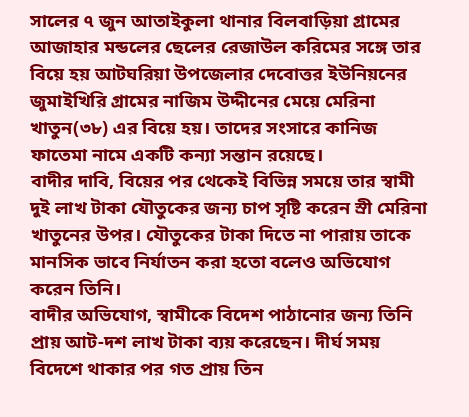সালের ৭ জুন আতাইকুলা থানার বিলবাড়িয়া গ্রামের আজাহার মন্ডলের ছেলের রেজাউল করিমের সঙ্গে তার বিয়ে হয় আটঘরিয়া উপজেলার দেবোত্তর ইউনিয়নের জুমাইখিরি গ্রামের নাজিম উদ্দীনের মেয়ে মেরিনা খাতুন(৩৮) এর বিয়ে হয়। তাদের সংসারে কানিজ ফাতেমা নামে একটি কন্যা সন্তান রয়েছে।
বাদীর দাবি, বিয়ের পর থেকেই বিভিন্ন সময়ে তার স্বামী দুই লাখ টাকা যৌতুকের জন্য চাপ সৃষ্টি করেন স্রী মেরিনা খাতুনের উপর। যৌতুকের টাকা দিতে না পারায় তাকে মানসিক ভাবে নির্যাতন করা হতো বলেও অভিযোগ করেন তিনি।
বাদীর অভিযোগ, স্বামীকে বিদেশ পাঠানোর জন্য তিনি প্রায় আট-দশ লাখ টাকা ব্যয় করেছেন। দীর্ঘ সময় বিদেশে থাকার পর গত প্রায় তিন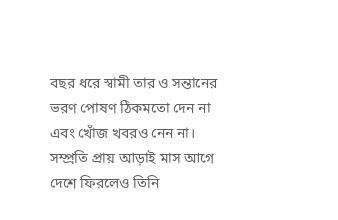বছর ধরে স্বামী তার ও সন্তানের ভরণ পোষণ ঠিকমতো দেন না এবং খোঁজ খবরও নেন না।
সম্প্রতি প্রায় আড়াই মাস আগে দেশে ফিরলেও তিনি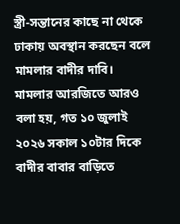স্ত্রী-সন্তানের কাছে না থেকে ঢাকায় অবস্থান করছেন বলে মামলার বাদীর দাবি।
মামলার আরজিতে আরও বলা হয়, গত ১০ জুলাই ২০২৬ সকাল ১০টার দিকে বাদীর বাবার বাড়িতে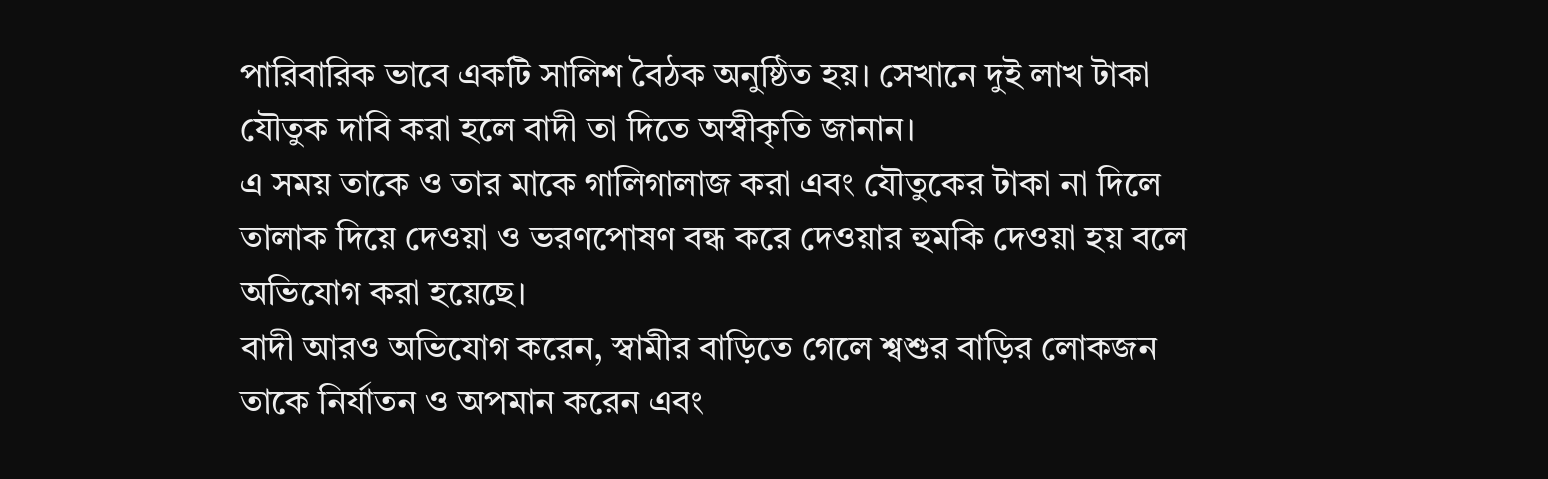পারিবারিক ভাবে একটি সালিশ বৈঠক অনুষ্ঠিত হয়। সেখানে দুই লাখ টাকা যৌতুক দাবি করা হলে বাদী তা দিতে অস্বীকৃতি জানান।
এ সময় তাকে ও তার মাকে গালিগালাজ করা এবং যৌতুকের টাকা না দিলে তালাক দিয়ে দেওয়া ও ভরণপোষণ বন্ধ করে দেওয়ার হুমকি দেওয়া হয় বলে অভিযোগ করা হয়েছে।
বাদী আরও অভিযোগ করেন, স্বামীর বাড়িতে গেলে শ্বশুর বাড়ির লোকজন তাকে নির্যাতন ও অপমান করেন এবং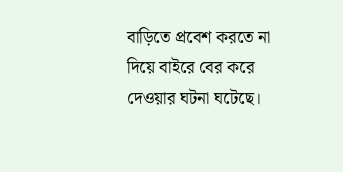বাড়িতে প্রবেশ করতে না দিয়ে বাইরে বের করে দেওয়ার ঘটনা ঘটেছে।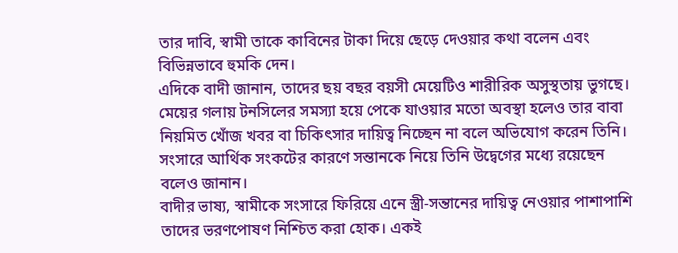তার দাবি, স্বামী তাকে কাবিনের টাকা দিয়ে ছেড়ে দেওয়ার কথা বলেন এবং বিভিন্নভাবে হুমকি দেন।
এদিকে বাদী জানান, তাদের ছয় বছর বয়সী মেয়েটিও শারীরিক অসুস্থতায় ভুগছে। মেয়ের গলায় টনসিলের সমস্যা হয়ে পেকে যাওয়ার মতো অবস্থা হলেও তার বাবা নিয়মিত খোঁজ খবর বা চিকিৎসার দায়িত্ব নিচ্ছেন না বলে অভিযোগ করেন তিনি।
সংসারে আর্থিক সংকটের কারণে সন্তানকে নিয়ে তিনি উদ্বেগের মধ্যে রয়েছেন বলেও জানান।
বাদীর ভাষ্য, স্বামীকে সংসারে ফিরিয়ে এনে স্ত্রী-সন্তানের দায়িত্ব নেওয়ার পাশাপাশি তাদের ভরণপোষণ নিশ্চিত করা হোক। একই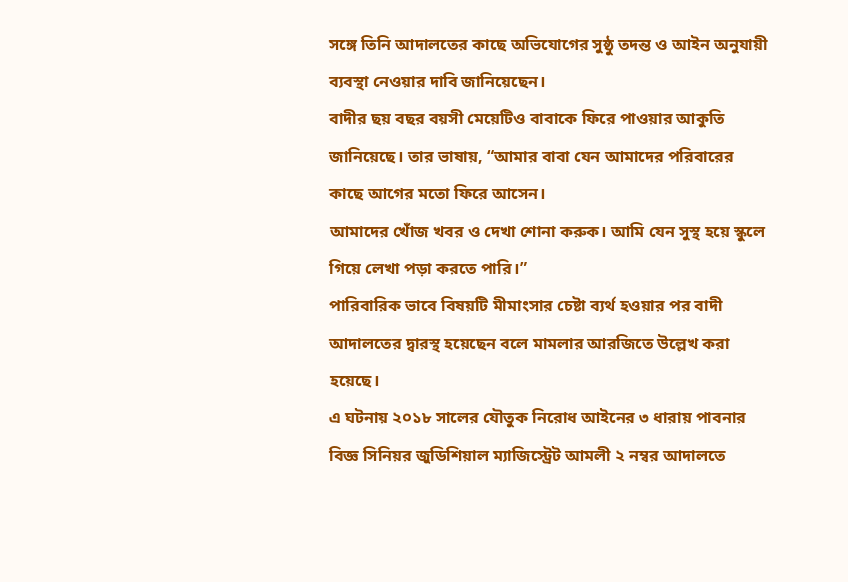সঙ্গে তিনি আদালতের কাছে অভিযোগের সুষ্ঠু তদন্ত ও আইন অনুযায়ী ব্যবস্থা নেওয়ার দাবি জানিয়েছেন।
বাদীর ছয় বছর বয়সী মেয়েটিও বাবাকে ফিরে পাওয়ার আকুতি জানিয়েছে। তার ভাষায়, “আমার বাবা যেন আমাদের পরিবারের কাছে আগের মতো ফিরে আসেন।
আমাদের খোঁজ খবর ও দেখা শোনা করুক। আমি যেন সুস্থ হয়ে স্কুলে গিয়ে লেখা পড়া করতে পারি।”
পারিবারিক ভাবে বিষয়টি মীমাংসার চেষ্টা ব্যর্থ হওয়ার পর বাদী আদালতের দ্বারস্থ হয়েছেন বলে মামলার আরজিতে উল্লেখ করা হয়েছে।
এ ঘটনায় ২০১৮ সালের যৌতুক নিরোধ আইনের ৩ ধারায় পাবনার বিজ্ঞ সিনিয়র জুডিশিয়াল ম্যাজিস্ট্রেট আমলী ২ নম্বর আদালতে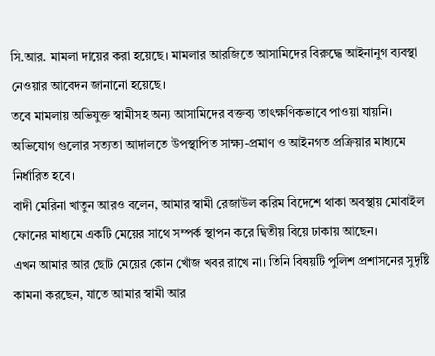সি.আর. মামলা দায়ের করা হয়েছে। মামলার আরজিতে আসামিদের বিরুদ্ধে আইনানুগ ব্যবস্থা নেওয়ার আবেদন জানানো হয়েছে।
তবে মামলায় অভিযুক্ত স্বামীসহ অন্য আসামিদের বক্তব্য তাৎক্ষণিকভাবে পাওয়া যায়নি। অভিযোগ গুলোর সত্যতা আদালতে উপস্থাপিত সাক্ষ্য-প্রমাণ ও আইনগত প্রক্রিয়ার মাধ্যমে নির্ধারিত হবে।
বাদী মেরিনা খাতুন আরও বলেন, আমার স্বামী রেজাউল করিম বিদেশে থাকা অবস্থায় মোবাইল ফোনের মাধ্যমে একটি মেয়ের সাথে সম্পর্ক স্থাপন করে দ্বিতীয় বিয়ে ঢাকায় আছেন।
এখন আমার আর ছোট মেয়ের কোন খোঁজ খবর রাখে না। তিনি বিষয়টি পুলিশ প্রশাসনের সুদৃষ্টি কামনা করছেন, যাতে আমার স্বামী আর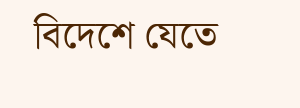বিদেশে যেতে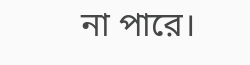না পারে।